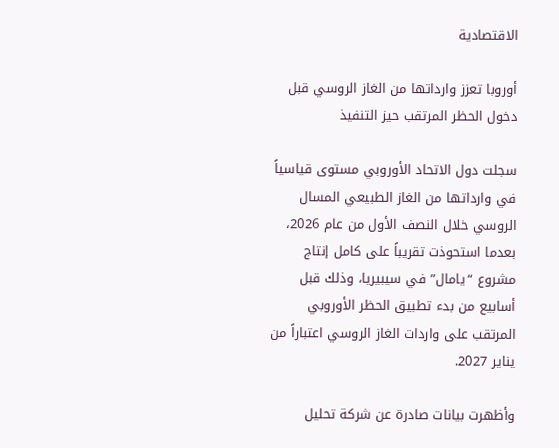الاقتصادية

أوروبا تعزز وارداتها من الغاز الروسي قبل دخول الحظر المرتقب حيز التنفيذ

سجلت دول الاتحاد الأوروبي مستوى قياسياً في وارداتها من الغاز الطبيعي المسال الروسي خلال النصف الأول من عام 2026، بعدما استحوذت تقريباً على كامل إنتاج مشروع “يامال” في سيبيريا، وذلك قبل أسابيع من بدء تطبيق الحظر الأوروبي المرتقب على واردات الغاز الروسي اعتباراً من يناير 2027.

وأظهرت بيانات صادرة عن شركة تحليل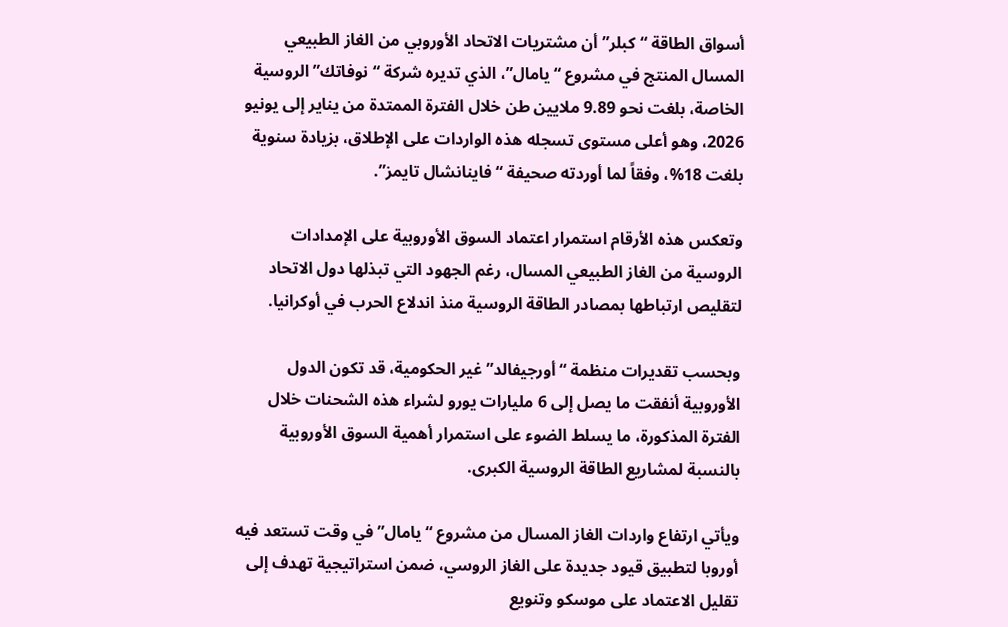أسواق الطاقة “كبلر” أن مشتريات الاتحاد الأوروبي من الغاز الطبيعي المسال المنتج في مشروع “يامال”، الذي تديره شركة “نوفاتك” الروسية الخاصة، بلغت نحو 9.89 ملايين طن خلال الفترة الممتدة من يناير إلى يونيو 2026، وهو أعلى مستوى تسجله هذه الواردات على الإطلاق، بزيادة سنوية بلغت 18%، وفقاً لما أوردته صحيفة “فاينانشال تايمز”.

وتعكس هذه الأرقام استمرار اعتماد السوق الأوروبية على الإمدادات الروسية من الغاز الطبيعي المسال، رغم الجهود التي تبذلها دول الاتحاد لتقليص ارتباطها بمصادر الطاقة الروسية منذ اندلاع الحرب في أوكرانيا.

وبحسب تقديرات منظمة “أورجيفالد” غير الحكومية، قد تكون الدول الأوروبية أنفقت ما يصل إلى 6 مليارات يورو لشراء هذه الشحنات خلال الفترة المذكورة، ما يسلط الضوء على استمرار أهمية السوق الأوروبية بالنسبة لمشاريع الطاقة الروسية الكبرى.

ويأتي ارتفاع واردات الغاز المسال من مشروع “يامال” في وقت تستعد فيه أوروبا لتطبيق قيود جديدة على الغاز الروسي، ضمن استراتيجية تهدف إلى تقليل الاعتماد على موسكو وتنويع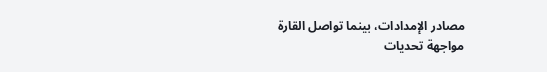مصادر الإمدادات، بينما تواصل القارة مواجهة تحديات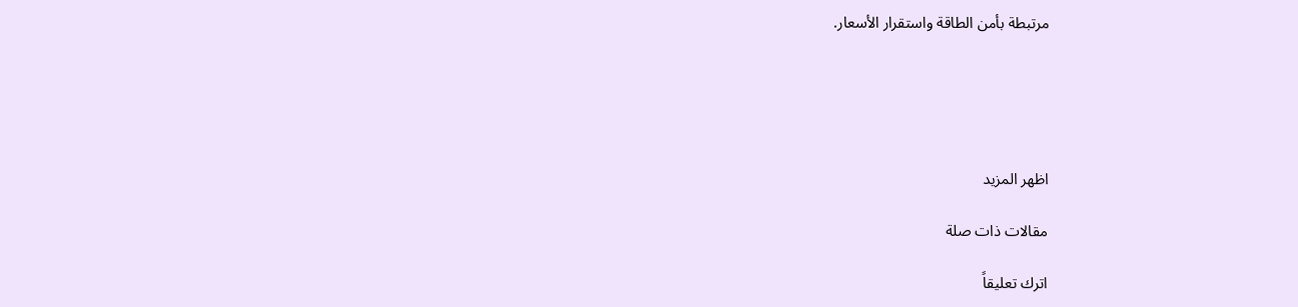مرتبطة بأمن الطاقة واستقرار الأسعار.





اظهر المزيد

مقالات ذات صلة

اترك تعليقاً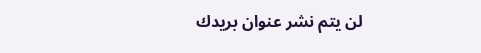لن يتم نشر عنوان بريدك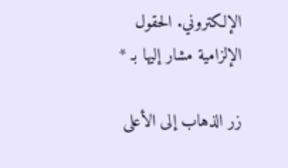الإلكتروني. الحقول الإلزامية مشار إليها بـ *

زر الذهاب إلى الأعلى